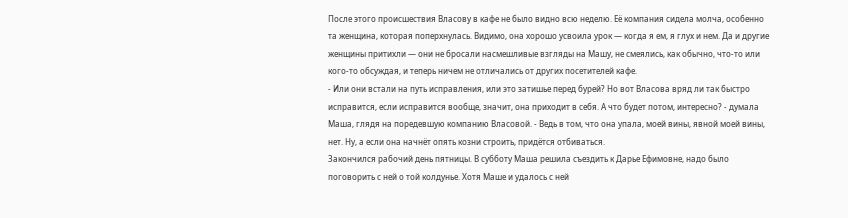После этого происшествия Власову в кафе не было видно всю неделю. Её компания сидела молча, особенно та женщина, которая поперхнулась. Видимо, она хорошо усвоила урок — когда я ем, я глух и нем. Да и другие женщины притихли — они не бросали насмешливые взгляды на Машу, не смеялись, как обычно, что-то или кого-то обсуждая, и теперь ничем не отличались от других посетителей кафе.
- Или они встали на путь исправления, или это затишье перед бурей? Но вот Власова вряд ли так быстро исправится, если исправится вообще, значит, она приходит в себя. А что будет потом, интересно? - думала Маша, глядя на поредевшую компанию Власовой. - Ведь в том, что она упала, моей вины, явной моей вины, нет. Ну, а если она начнёт опять козни строить, придётся отбиваться.
Закончился рабочий день пятницы. В субботу Маша решила съездить к Дарье Ефимовне, надо было поговорить с ней о той колдунье. Хотя Маше и удалось с ней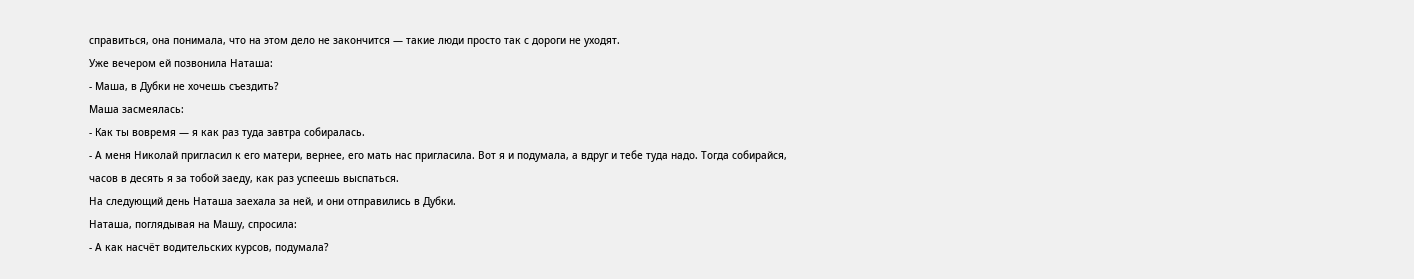справиться, она понимала, что на этом дело не закончится — такие люди просто так с дороги не уходят.
Уже вечером ей позвонила Наташа:
- Маша, в Дубки не хочешь съездить?
Маша засмеялась:
- Как ты вовремя — я как раз туда завтра собиралась.
- А меня Николай пригласил к его матери, вернее, его мать нас пригласила. Вот я и подумала, а вдруг и тебе туда надо. Тогда собирайся, часов в десять я за тобой заеду, как раз успеешь выспаться.
На следующий день Наташа заехала за ней, и они отправились в Дубки.
Наташа, поглядывая на Машу, спросила:
- А как насчёт водительских курсов, подумала?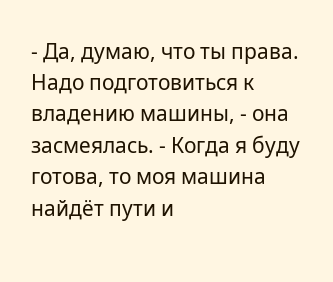- Да, думаю, что ты права. Надо подготовиться к владению машины, - она засмеялась. - Когда я буду готова, то моя машина найдёт пути и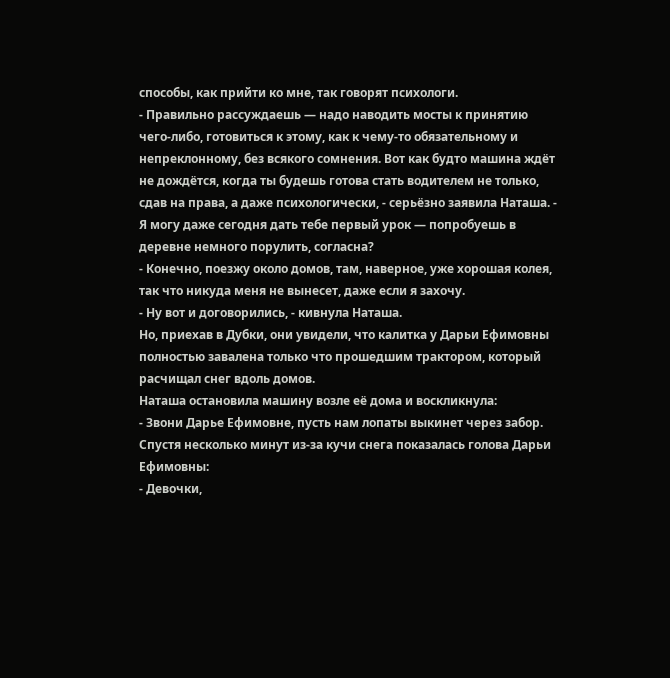способы, как прийти ко мне, так говорят психологи.
- Правильно рассуждаешь — надо наводить мосты к принятию чего-либо, готовиться к этому, как к чему-то обязательному и непреклонному, без всякого сомнения. Вот как будто машина ждёт не дождётся, когда ты будешь готова стать водителем не только, сдав на права, а даже психологически, - серьёзно заявила Наташа. - Я могу даже сегодня дать тебе первый урок — попробуешь в деревне немного порулить, согласна?
- Конечно, поезжу около домов, там, наверное, уже хорошая колея, так что никуда меня не вынесет, даже если я захочу.
- Ну вот и договорились, - кивнула Наташа.
Но, приехав в Дубки, они увидели, что калитка у Дарьи Ефимовны полностью завалена только что прошедшим трактором, который расчищал снег вдоль домов.
Наташа остановила машину возле её дома и воскликнула:
- Звони Дарье Ефимовне, пусть нам лопаты выкинет через забор.
Спустя несколько минут из-за кучи снега показалась голова Дарьи Ефимовны:
- Девочки,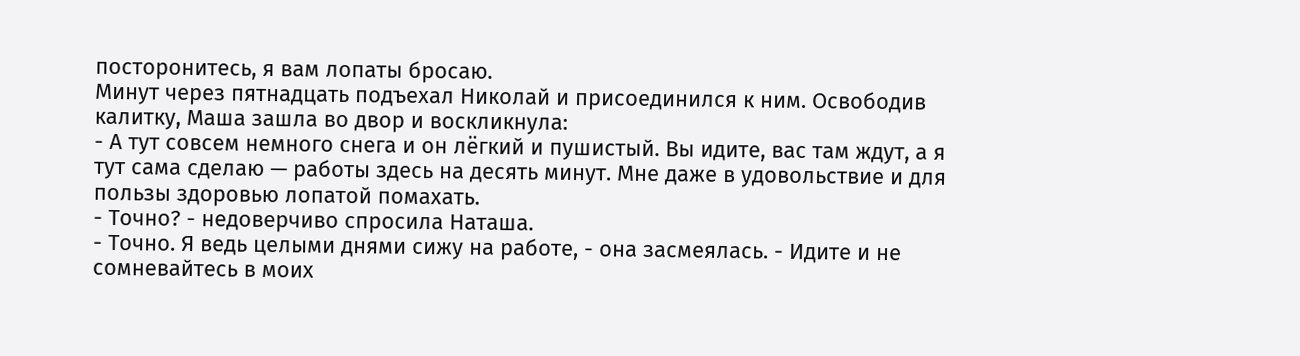посторонитесь, я вам лопаты бросаю.
Минут через пятнадцать подъехал Николай и присоединился к ним. Освободив калитку, Маша зашла во двор и воскликнула:
- А тут совсем немного снега и он лёгкий и пушистый. Вы идите, вас там ждут, а я тут сама сделаю — работы здесь на десять минут. Мне даже в удовольствие и для пользы здоровью лопатой помахать.
- Точно? - недоверчиво спросила Наташа.
- Точно. Я ведь целыми днями сижу на работе, - она засмеялась. - Идите и не сомневайтесь в моих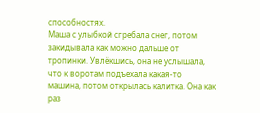способностях.
Маша с улыбкой сгребала снег, потом закидывала как можно дальше от тропинки. Увлёкшись, она не услышала, что к воротам подъехала какая-то машина, потом открылась калитка. Она как раз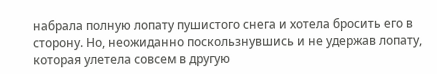набрала полную лопату пушистого снега и хотела бросить его в сторону. Но, неожиданно поскользнувшись и не удержав лопату, которая улетела совсем в другую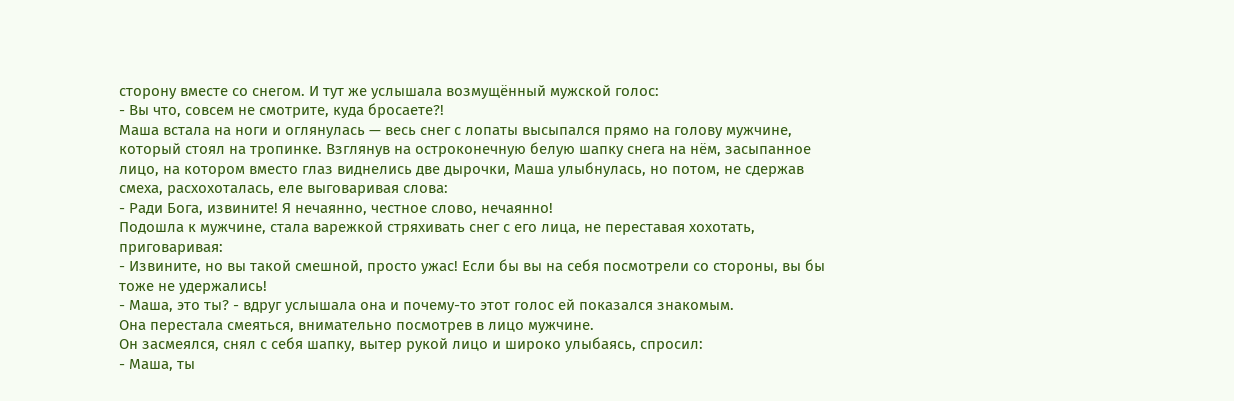сторону вместе со снегом. И тут же услышала возмущённый мужской голос:
- Вы что, совсем не смотрите, куда бросаете?!
Маша встала на ноги и оглянулась — весь снег с лопаты высыпался прямо на голову мужчине, который стоял на тропинке. Взглянув на остроконечную белую шапку снега на нём, засыпанное лицо, на котором вместо глаз виднелись две дырочки, Маша улыбнулась, но потом, не сдержав смеха, расхохоталась, еле выговаривая слова:
- Ради Бога, извините! Я нечаянно, честное слово, нечаянно!
Подошла к мужчине, стала варежкой стряхивать снег с его лица, не переставая хохотать, приговаривая:
- Извините, но вы такой смешной, просто ужас! Если бы вы на себя посмотрели со стороны, вы бы тоже не удержались!
- Маша, это ты? - вдруг услышала она и почему-то этот голос ей показался знакомым.
Она перестала смеяться, внимательно посмотрев в лицо мужчине.
Он засмеялся, снял с себя шапку, вытер рукой лицо и широко улыбаясь, спросил:
- Маша, ты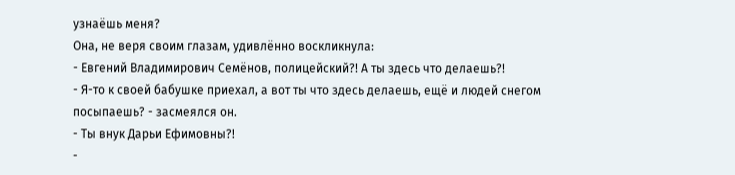узнаёшь меня?
Она, не веря своим глазам, удивлённо воскликнула:
- Евгений Владимирович Семёнов, полицейский?! А ты здесь что делаешь?!
- Я-то к своей бабушке приехал, а вот ты что здесь делаешь, ещё и людей снегом посыпаешь? - засмеялся он.
- Ты внук Дарьи Ефимовны?!
-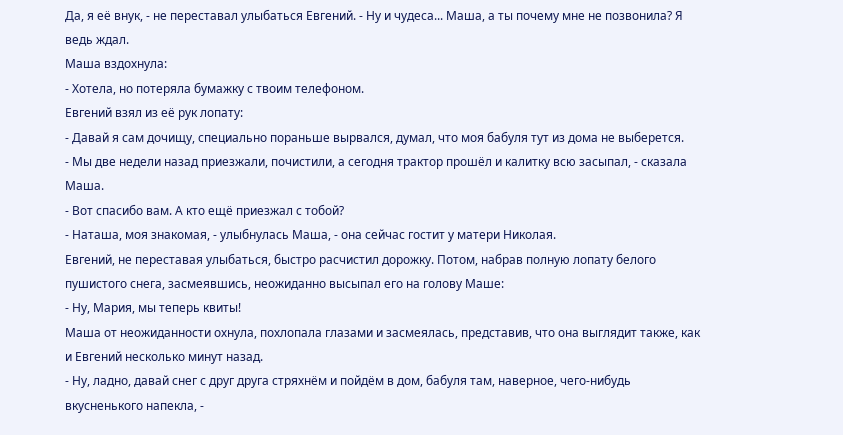Да, я её внук, - не переставал улыбаться Евгений. - Ну и чудеса... Маша, а ты почему мне не позвонила? Я ведь ждал.
Маша вздохнула:
- Хотела, но потеряла бумажку с твоим телефоном.
Евгений взял из её рук лопату:
- Давай я сам дочищу, специально пораньше вырвался, думал, что моя бабуля тут из дома не выберется.
- Мы две недели назад приезжали, почистили, а сегодня трактор прошёл и калитку всю засыпал, - сказала Маша.
- Вот спасибо вам. А кто ещё приезжал с тобой?
- Наташа, моя знакомая, - улыбнулась Маша, - она сейчас гостит у матери Николая.
Евгений, не переставая улыбаться, быстро расчистил дорожку. Потом, набрав полную лопату белого пушистого снега, засмеявшись, неожиданно высыпал его на голову Маше:
- Ну, Мария, мы теперь квиты!
Маша от неожиданности охнула, похлопала глазами и засмеялась, представив, что она выглядит также, как и Евгений несколько минут назад.
- Ну, ладно, давай снег с друг друга стряхнём и пойдём в дом, бабуля там, наверное, чего-нибудь вкусненького напекла, -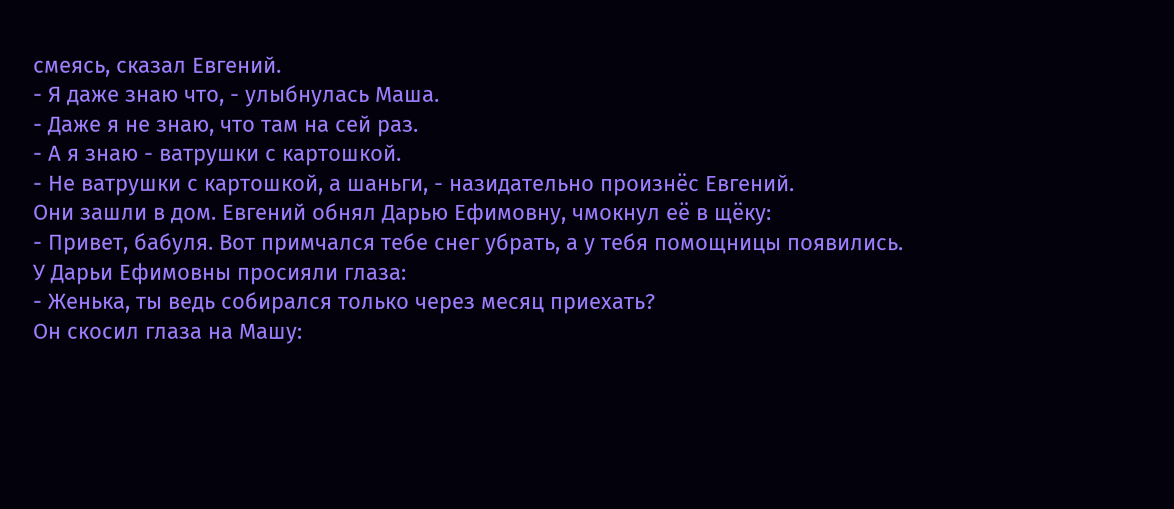смеясь, сказал Евгений.
- Я даже знаю что, - улыбнулась Маша.
- Даже я не знаю, что там на сей раз.
- А я знаю - ватрушки с картошкой.
- Не ватрушки с картошкой, а шаньги, - назидательно произнёс Евгений.
Они зашли в дом. Евгений обнял Дарью Ефимовну, чмокнул её в щёку:
- Привет, бабуля. Вот примчался тебе снег убрать, а у тебя помощницы появились.
У Дарьи Ефимовны просияли глаза:
- Женька, ты ведь собирался только через месяц приехать?
Он скосил глаза на Машу: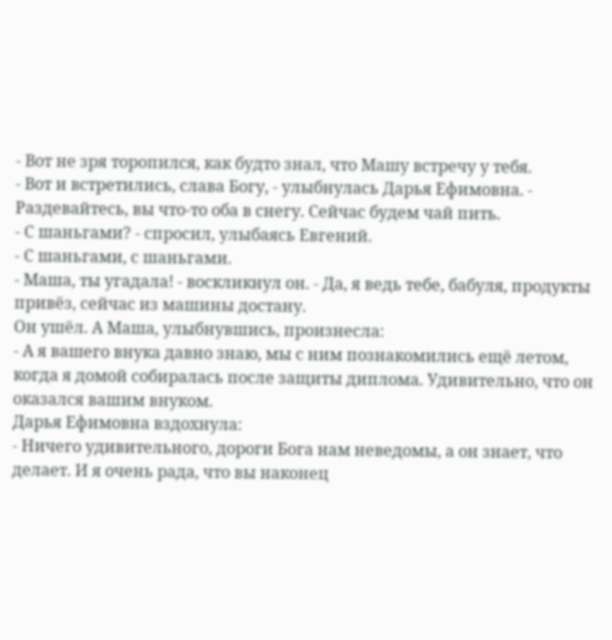- Вот не зря торопился, как будто знал, что Машу встречу у тебя.
- Вот и встретились, слава Богу, - улыбнулась Дарья Ефимовна. - Раздевайтесь, вы что-то оба в снегу. Сейчас будем чай пить.
- С шаньгами? - спросил, улыбаясь Евгений.
- С шаньгами, с шаньгами.
- Маша, ты угадала! - воскликнул он. - Да, я ведь тебе, бабуля, продукты привёз, сейчас из машины достану.
Он ушёл. А Маша, улыбнувшись, произнесла:
- А я вашего внука давно знаю, мы с ним познакомились ещё летом, когда я домой собиралась после защиты диплома. Удивительно, что он оказался вашим внуком.
Дарья Ефимовна вздохнула:
- Ничего удивительного, дороги Бога нам неведомы, а он знает, что делает. И я очень рада, что вы наконец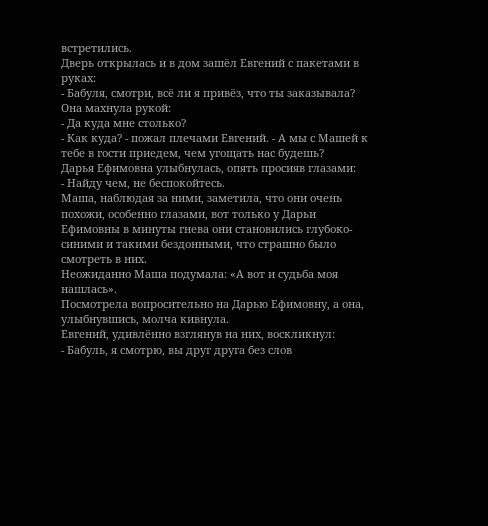встретились.
Дверь открылась и в дом зашёл Евгений с пакетами в руках:
- Бабуля, смотри, всё ли я привёз, что ты заказывала?
Она махнула рукой:
- Да куда мне столько?
- Как куда? - пожал плечами Евгений. - А мы с Машей к тебе в гости приедем, чем угощать нас будешь?
Дарья Ефимовна улыбнулась, опять просияв глазами:
- Найду чем, не беспокойтесь.
Маша, наблюдая за ними, заметила, что они очень похожи, особенно глазами, вот только у Дарьи Ефимовны в минуты гнева они становились глубоко-синими и такими бездонными, что страшно было смотреть в них.
Неожиданно Маша подумала: «А вот и судьба моя нашлась».
Посмотрела вопросительно на Дарью Ефимовну, а она, улыбнувшись, молча кивнула.
Евгений, удивлённо взглянув на них, воскликнул:
- Бабуль, я смотрю, вы друг друга без слов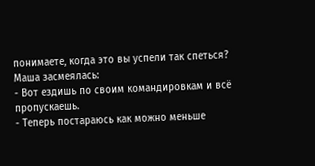понимаете, когда это вы успели так спеться?
Маша засмеялась:
- Вот ездишь по своим командировкам и всё пропускаешь.
- Теперь постараюсь как можно меньше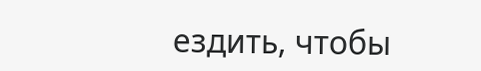ездить, чтобы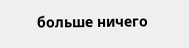больше ничего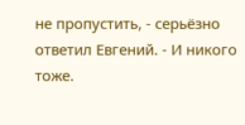не пропустить, - серьёзно ответил Евгений. - И никого тоже.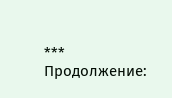***
Продолжение: